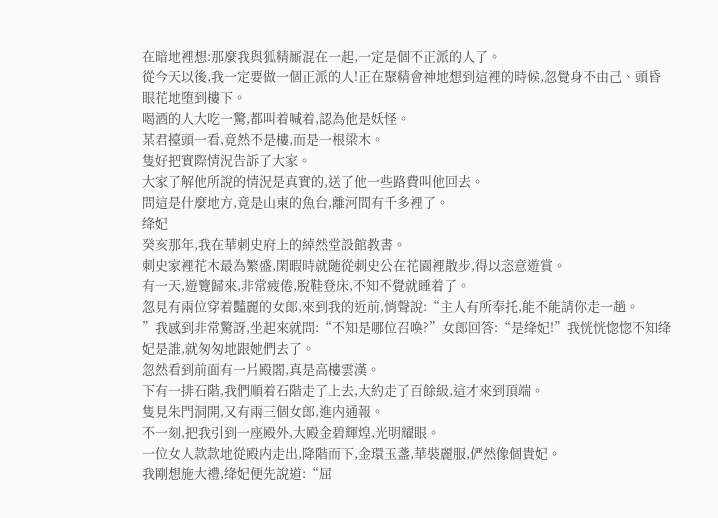在暗地裡想:那麼我與狐精厮混在一起,一定是個不正派的人了。
從今天以後,我一定要做一個正派的人!正在聚精會神地想到這裡的時候,忽覺身不由己、頭昏眼花地堕到樓下。
喝酒的人大吃一驚,都叫着喊着,認為他是妖怪。
某君擡頭一看,竟然不是樓,而是一根梁木。
隻好把實際情況告訴了大家。
大家了解他所說的情況是真實的,送了他一些路費叫他回去。
問這是什麼地方,竟是山東的魚台,離河間有千多裡了。
绛妃
癸亥那年,我在華刺史府上的綽然堂設館教書。
刺史家裡花木最為繁盛,閑暇時就随從刺史公在花園裡散步,得以恣意遊賞。
有一天,遊覽歸來,非常疲倦,脫鞋登床,不知不覺就睡着了。
忽見有兩位穿着豔麗的女郎,來到我的近前,悄聲說:“主人有所奉托,能不能請你走一趟。
”我感到非常驚訝,坐起來就問:“不知是哪位召喚?”女郎回答:“是绛妃!”我恍恍惚惚不知绛妃是誰,就匆匆地跟她們去了。
忽然看到前面有一片殿閣,真是高樓雲漢。
下有一排石階,我們順着石階走了上去,大約走了百餘級,這才來到頂端。
隻見朱門洞開,又有兩三個女郎,進内通報。
不一刻,把我引到一座殿外,大殿金碧輝煌,光明耀眼。
一位女人款款地從殿内走出,降階而下,金環玉盞,華裝麗服,俨然像個貴妃。
我剛想施大禮,绛妃便先說道:“屈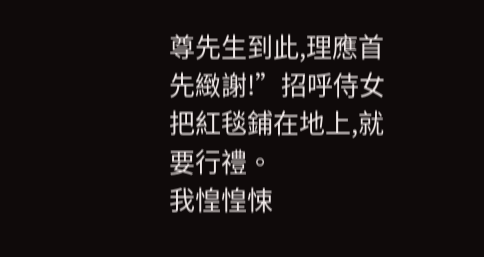尊先生到此,理應首先緻謝!”招呼侍女把紅毯鋪在地上,就要行禮。
我惶惶悚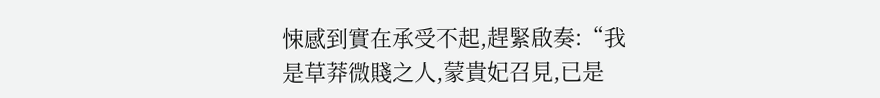悚感到實在承受不起,趕緊啟奏:“我是草莽微賤之人,蒙貴妃召見,已是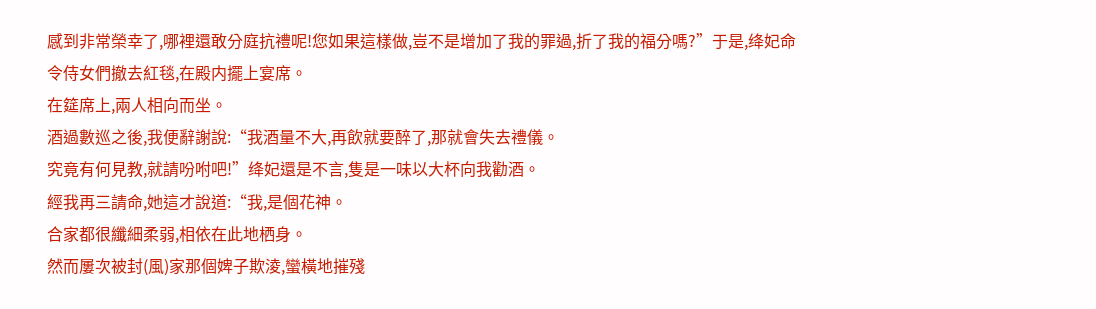感到非常榮幸了,哪裡還敢分庭抗禮呢!您如果這樣做,豈不是增加了我的罪過,折了我的福分嗎?”于是,绛妃命令侍女們撤去紅毯,在殿内擺上宴席。
在筵席上,兩人相向而坐。
酒過數巡之後,我便辭謝說:“我酒量不大,再飲就要醉了,那就會失去禮儀。
究竟有何見教,就請吩咐吧!”绛妃還是不言,隻是一味以大杯向我勸酒。
經我再三請命,她這才說道:“我,是個花神。
合家都很纖細柔弱,相依在此地栖身。
然而屢次被封(風)家那個婢子欺淩,蠻橫地摧殘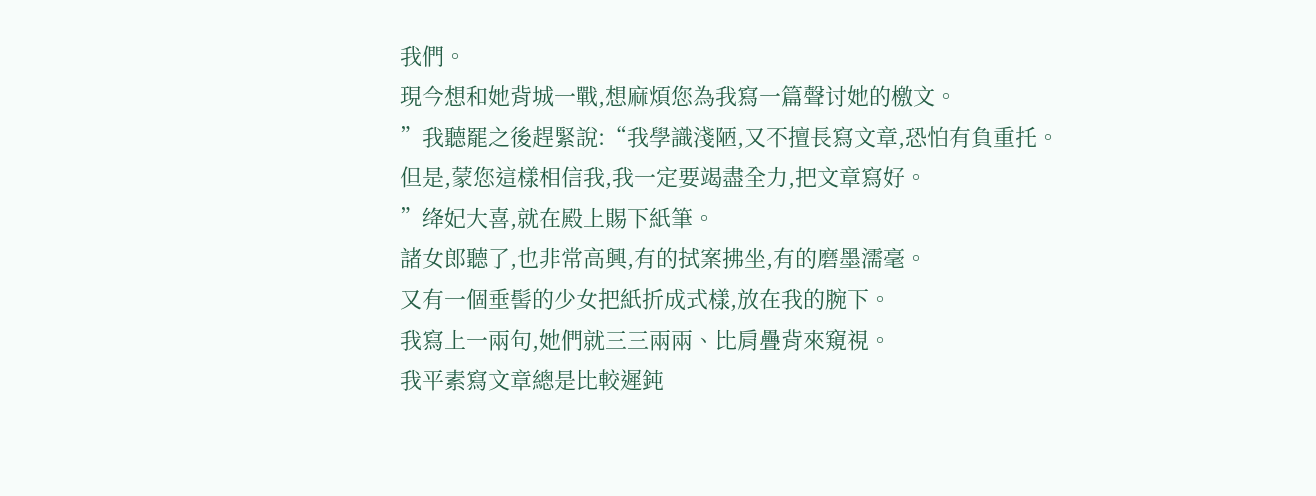我們。
現今想和她背城一戰,想麻煩您為我寫一篇聲讨她的檄文。
”我聽罷之後趕緊說:“我學識淺陋,又不擅長寫文章,恐怕有負重托。
但是,蒙您這樣相信我,我一定要竭盡全力,把文章寫好。
”绛妃大喜,就在殿上賜下紙筆。
諸女郎聽了,也非常高興,有的拭案拂坐,有的磨墨濡毫。
又有一個垂髻的少女把紙折成式樣,放在我的腕下。
我寫上一兩句,她們就三三兩兩、比肩疊背來窺視。
我平素寫文章總是比較遲鈍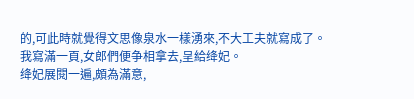的,可此時就覺得文思像泉水一樣湧來,不大工夫就寫成了。
我寫滿一頁,女郎們便争相拿去,呈給绛妃。
绛妃展閱一遍,頗為滿意,